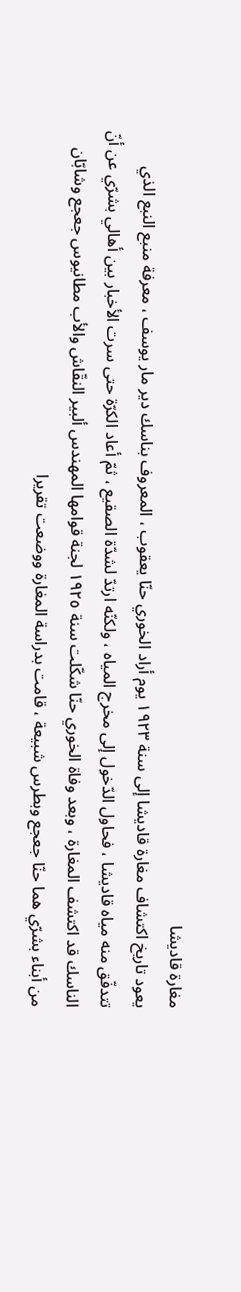مغارة قاديشا
يعود تاريخ اكتشاف مغارة قاديشا إلى سنة ١٩٢٣ يوم أراد الخوري حنّا يعقوب ، المعروف بناسك دير مار يوسف ، معرفة منبع النبع الذي تتدفّق منه مياه قاديشا ، فحاول الدّخول إلى مخرج المياه ، ولكنّه ارتدّ لشدّة الصقيع ، ثمّ أعاد الكرّة حتى سرت الأخبار بين أهالي بشرّي عن أنّ الناسك قد اكتشف المغارة ، وبعد وفاة الخوري حنّا شكّلت سنة ١٩٢٥ لجنة قوامها المهندس ألبير النقّاش والأب مطانيوس جعجع وشابّان من أبناء بشرّي هما حنّا جعجع وبطرس شبيعة ، قامت بدراسة المغارة ووضعت تقريرا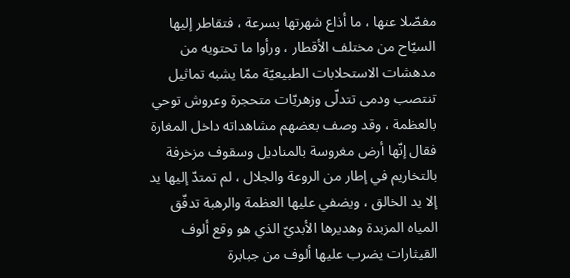مفصّلا عنها ، ما أذاع شهرتها بسرعة ، فتقاطر إليها السيّاح من مختلف الأقطار ، ورأوا ما تحتويه من مدهشات الاستحلابات الطبيعيّة ممّا يشبه تماثيل تنتصب ودمى تتدلّى وزهريّات متحجرة وعروش توحي بالعظمة ، وقد وصف بعضهم مشاهداته داخل المغارة فقال إنّها أرض مغروسة بالمناديل وسقوف مزخرفة بالتخاريم في إطار من الروعة والجلال ، لم تمتدّ إليها يد إلا يد الخالق ، ويضفي عليها العظمة والرهبة تدفّق المياه المزبدة وهديرها الأبديّ الذي هو وقع ألوف القيثارات يضرب عليها ألوف من جبابرة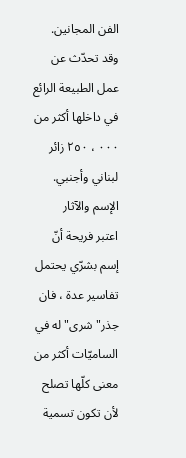الفن المجانين. وقد تحدّث عن عمل الطبيعة الرائع في داخلها أكثر من ٠٠٠ ، ٢٥٠ زائر لبناني وأجنبي.
الإسم والآثار
اعتبر فريحة أنّ إسم بشرّي يحتمل تفاسير عدة ، فان جذر" شرى" له في الساميّات أكثر من معنى كلّها تصلح لأن تكون تسمية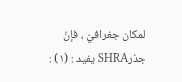لمكان جغرافيّ ، فإنّ جذرSHRA يفيد : (١) :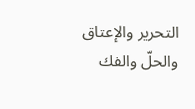التحرير والإعتاق والحلّ والفك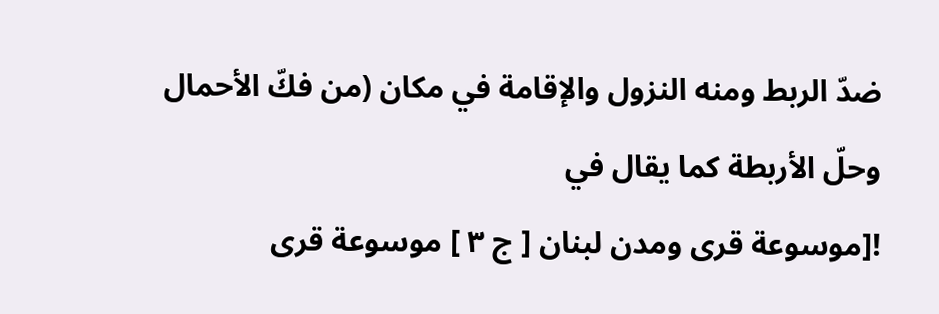ضدّ الربط ومنه النزول والإقامة في مكان (من فكّ الأحمال وحلّ الأربطة كما يقال في
![موسوعة قرى ومدن لبنان [ ج ٣ ] موسوعة قرى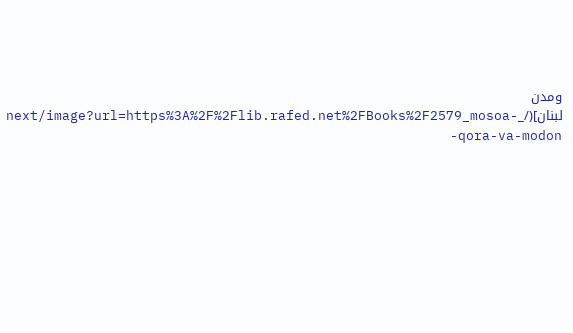ومدن لبنان](/_next/image?url=https%3A%2F%2Flib.rafed.net%2FBooks%2F2579_mosoa-qora-va-modon-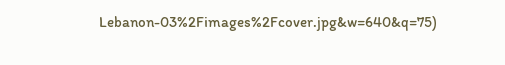Lebanon-03%2Fimages%2Fcover.jpg&w=640&q=75)